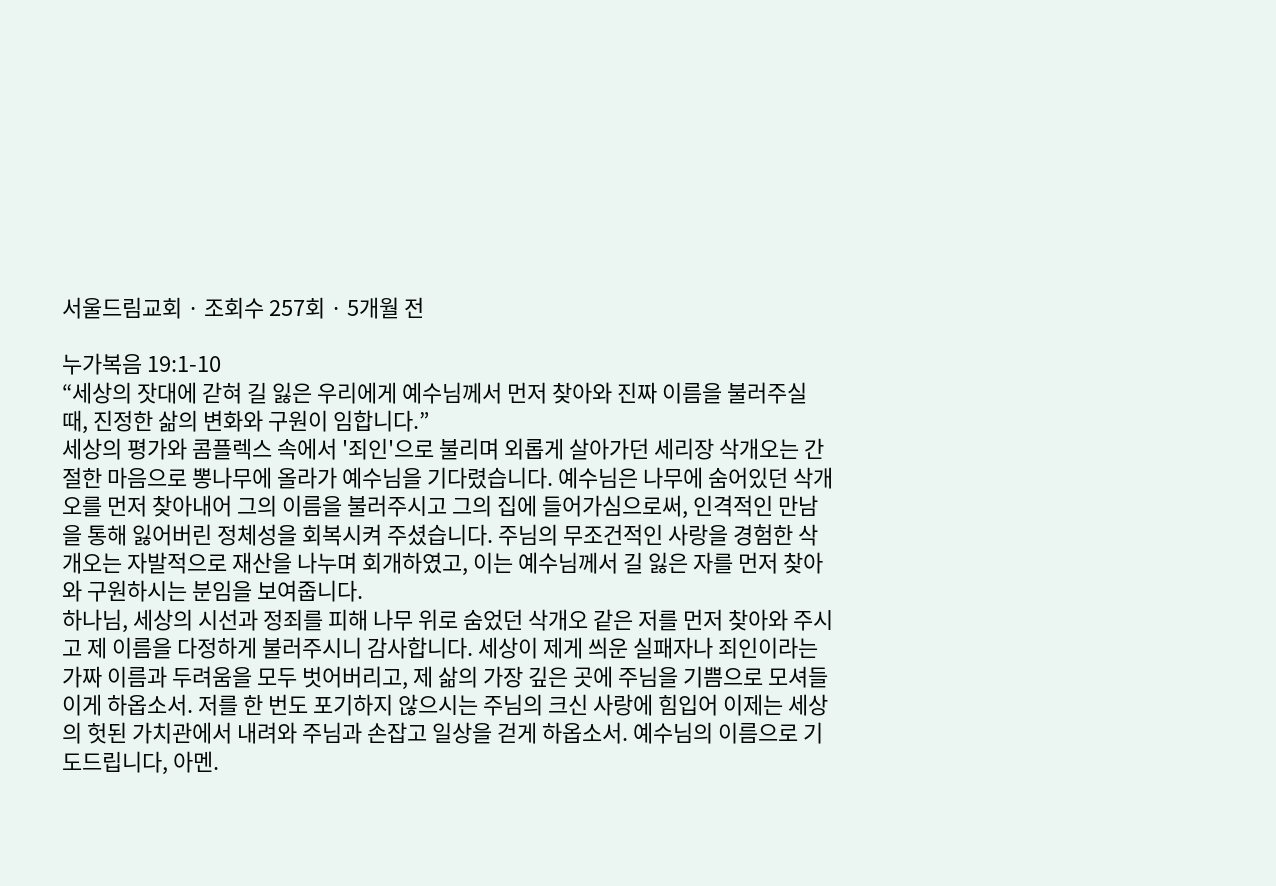서울드림교회 · 조회수 257회 · 5개월 전

누가복음 19:1-10
“세상의 잣대에 갇혀 길 잃은 우리에게 예수님께서 먼저 찾아와 진짜 이름을 불러주실 때, 진정한 삶의 변화와 구원이 임합니다.”
세상의 평가와 콤플렉스 속에서 '죄인'으로 불리며 외롭게 살아가던 세리장 삭개오는 간절한 마음으로 뽕나무에 올라가 예수님을 기다렸습니다. 예수님은 나무에 숨어있던 삭개오를 먼저 찾아내어 그의 이름을 불러주시고 그의 집에 들어가심으로써, 인격적인 만남을 통해 잃어버린 정체성을 회복시켜 주셨습니다. 주님의 무조건적인 사랑을 경험한 삭개오는 자발적으로 재산을 나누며 회개하였고, 이는 예수님께서 길 잃은 자를 먼저 찾아와 구원하시는 분임을 보여줍니다.
하나님, 세상의 시선과 정죄를 피해 나무 위로 숨었던 삭개오 같은 저를 먼저 찾아와 주시고 제 이름을 다정하게 불러주시니 감사합니다. 세상이 제게 씌운 실패자나 죄인이라는 가짜 이름과 두려움을 모두 벗어버리고, 제 삶의 가장 깊은 곳에 주님을 기쁨으로 모셔들이게 하옵소서. 저를 한 번도 포기하지 않으시는 주님의 크신 사랑에 힘입어 이제는 세상의 헛된 가치관에서 내려와 주님과 손잡고 일상을 걷게 하옵소서. 예수님의 이름으로 기도드립니다, 아멘.